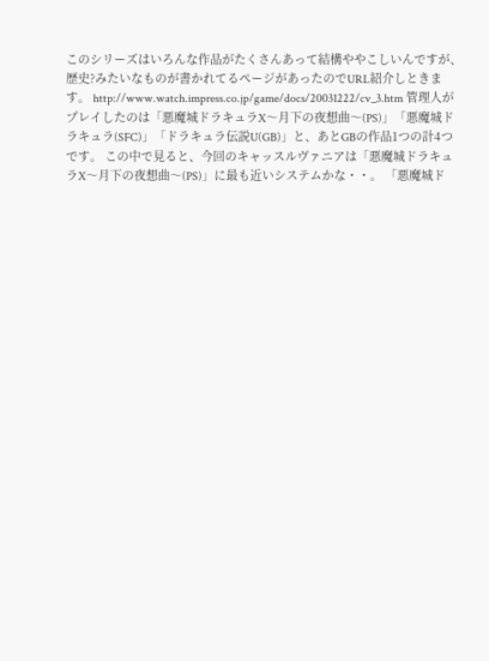このシリーズはいろんな作品がたくさんあって結構ややこしいんですが、歴史?みたいなものが書かれてるページがあったのでURL紹介しときます。 http://www.watch.impress.co.jp/game/docs/20031222/cv_3.htm 管理人がプレイしたのは「悪魔城ドラキュラX〜月下の夜想曲〜(PS)」「悪魔城ドラキュラ(SFC)」「ドラキュラ伝説U(GB)」と、あとGBの作品1つの計4つです。 この中で見ると、今回のキャッスルヴァニアは「悪魔城ドラキュラX〜月下の夜想曲〜(PS)」に最も近いシステムかな・・。 「悪魔城ド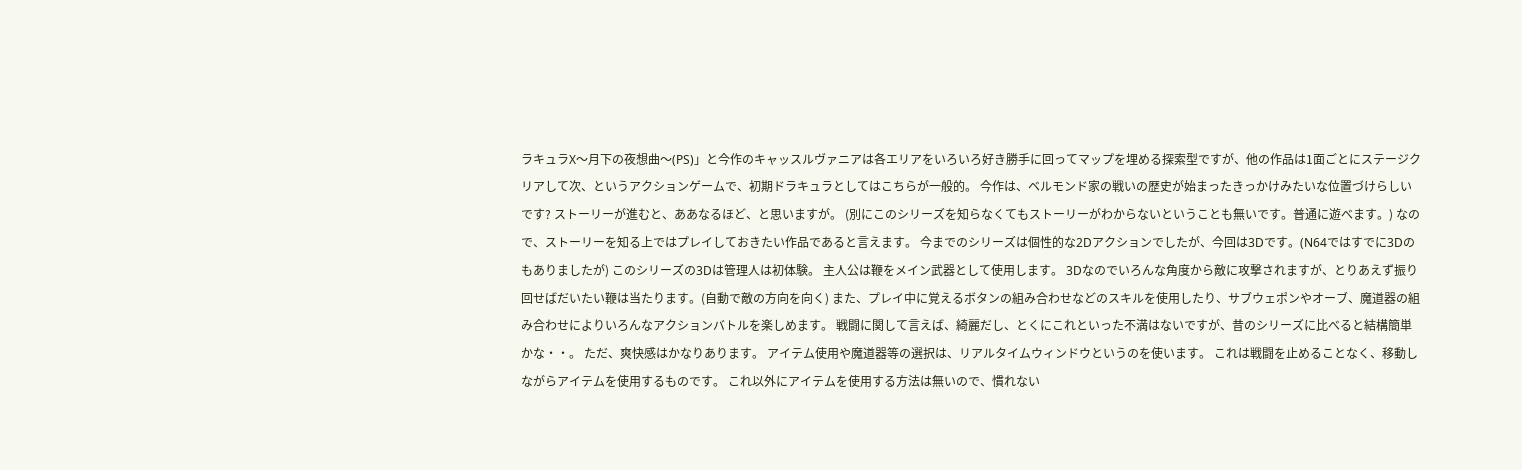ラキュラX〜月下の夜想曲〜(PS)」と今作のキャッスルヴァニアは各エリアをいろいろ好き勝手に回ってマップを埋める探索型ですが、他の作品は1面ごとにステージクリアして次、というアクションゲームで、初期ドラキュラとしてはこちらが一般的。 今作は、ベルモンド家の戦いの歴史が始まったきっかけみたいな位置づけらしいです? ストーリーが進むと、ああなるほど、と思いますが。 (別にこのシリーズを知らなくてもストーリーがわからないということも無いです。普通に遊べます。) なので、ストーリーを知る上ではプレイしておきたい作品であると言えます。 今までのシリーズは個性的な2Dアクションでしたが、今回は3Dです。(N64ではすでに3Dのもありましたが) このシリーズの3Dは管理人は初体験。 主人公は鞭をメイン武器として使用します。 3Dなのでいろんな角度から敵に攻撃されますが、とりあえず振り回せばだいたい鞭は当たります。(自動で敵の方向を向く) また、プレイ中に覚えるボタンの組み合わせなどのスキルを使用したり、サブウェポンやオーブ、魔道器の組み合わせによりいろんなアクションバトルを楽しめます。 戦闘に関して言えば、綺麗だし、とくにこれといった不満はないですが、昔のシリーズに比べると結構簡単かな・・。 ただ、爽快感はかなりあります。 アイテム使用や魔道器等の選択は、リアルタイムウィンドウというのを使います。 これは戦闘を止めることなく、移動しながらアイテムを使用するものです。 これ以外にアイテムを使用する方法は無いので、慣れない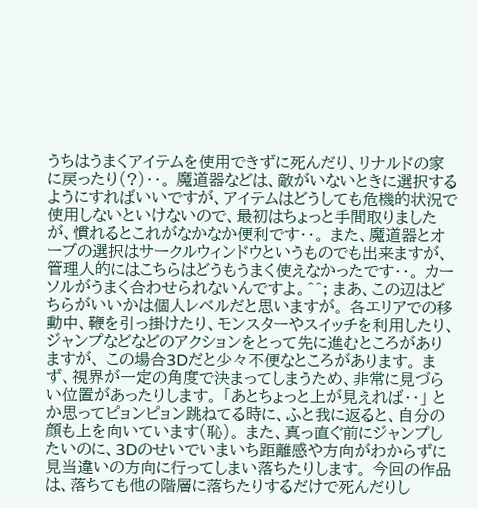うちはうまくアイテムを使用できずに死んだり、リナルドの家に戻ったり(?)・・。 魔道器などは、敵がいないときに選択するようにすればいいですが、アイテムはどうしても危機的状況で使用しないといけないので、最初はちょっと手間取りましたが、慣れるとこれがなかなか便利です・・。 また、魔道器とオーブの選択はサークルウィンドウというものでも出来ますが、管理人的にはこちらはどうもうまく使えなかったです・・。 カーソルがうまく合わせられないんですよ。^^; まあ、この辺はどちらがいいかは個人レベルだと思いますが。 各エリアでの移動中、鞭を引っ掛けたり、モンスターやスイッチを利用したり、ジャンプなどなどのアクションをとって先に進むところがありますが、 この場合3Dだと少々不便なところがあります。 まず、視界が一定の角度で決まってしまうため、非常に見づらい位置があったりします。 「あとちょっと上が見えれば・・」 とか思ってピョンピョン跳ねてる時に、ふと我に返ると、自分の顔も上を向いています(恥)。 また、真っ直ぐ前にジャンプしたいのに、3Dのせいでいまいち距離感や方向がわからずに見当違いの方向に行ってしまい落ちたりします。 今回の作品は、落ちても他の階層に落ちたりするだけで死んだりし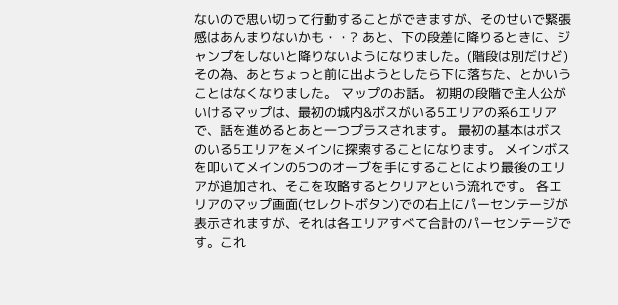ないので思い切って行動することができますが、そのせいで緊張感はあんまりないかも・・? あと、下の段差に降りるときに、ジャンプをしないと降りないようになりました。(階段は別だけど) その為、あとちょっと前に出ようとしたら下に落ちた、とかいうことはなくなりました。 マップのお話。 初期の段階で主人公がいけるマップは、最初の城内&ボスがいる5エリアの系6エリアで、話を進めるとあと一つプラスされます。 最初の基本はボスのいる5エリアをメインに探索することになります。 メインボスを叩いてメインの5つのオーブを手にすることにより最後のエリアが追加され、そこを攻略するとクリアという流れです。 各エリアのマップ画面(セレクトボタン)での右上にパーセンテージが表示されますが、それは各エリアすべて合計のパーセンテージです。これ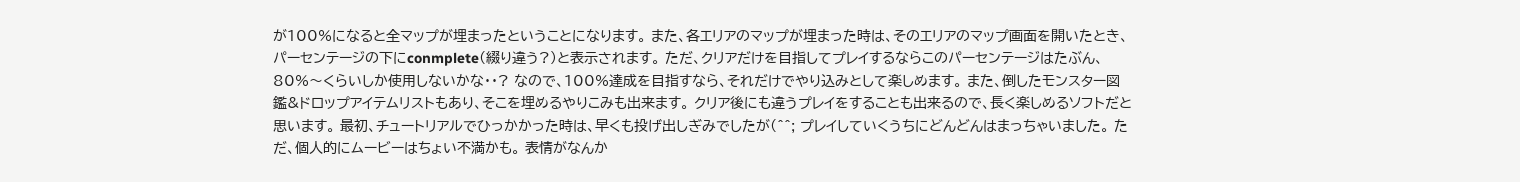が100%になると全マップが埋まったということになります。 また、各エリアのマップが埋まった時は、そのエリアのマップ画面を開いたとき、パーセンテージの下にconmplete(綴り違う?)と表示されます。 ただ、クリアだけを目指してプレイするならこのパーセンテージはたぶん、80%〜くらいしか使用しないかな・・? なので、100%達成を目指すなら、それだけでやり込みとして楽しめます。 また、倒したモンスター図鑑&ドロップアイテムリストもあり、そこを埋めるやりこみも出来ます。 クリア後にも違うプレイをすることも出来るので、長く楽しめるソフトだと思います。 最初、チュートリアルでひっかかった時は、早くも投げ出しぎみでしたが(^^; プレイしていくうちにどんどんはまっちゃいました。 ただ、個人的にムービーはちょい不満かも。 表情がなんか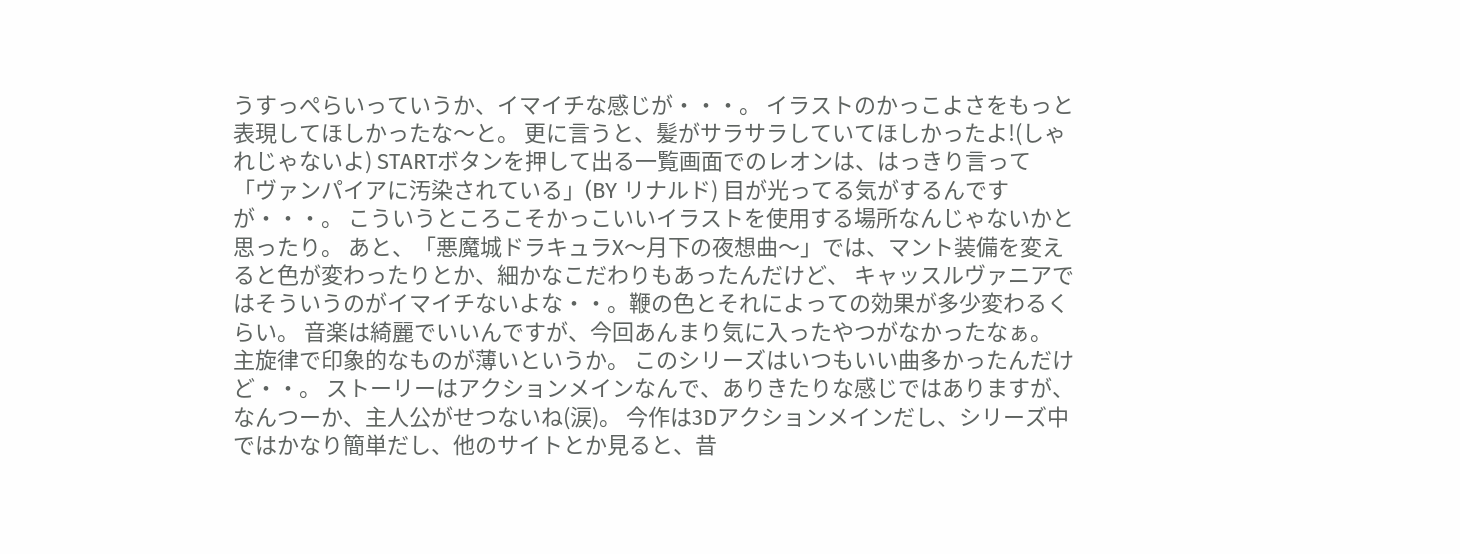うすっぺらいっていうか、イマイチな感じが・・・。 イラストのかっこよさをもっと表現してほしかったな〜と。 更に言うと、髪がサラサラしていてほしかったよ!(しゃれじゃないよ) STARTボタンを押して出る一覧画面でのレオンは、はっきり言って 「ヴァンパイアに汚染されている」(BY リナルド) 目が光ってる気がするんですが・・・。 こういうところこそかっこいいイラストを使用する場所なんじゃないかと思ったり。 あと、「悪魔城ドラキュラX〜月下の夜想曲〜」では、マント装備を変えると色が変わったりとか、細かなこだわりもあったんだけど、 キャッスルヴァニアではそういうのがイマイチないよな・・。鞭の色とそれによっての効果が多少変わるくらい。 音楽は綺麗でいいんですが、今回あんまり気に入ったやつがなかったなぁ。 主旋律で印象的なものが薄いというか。 このシリーズはいつもいい曲多かったんだけど・・。 ストーリーはアクションメインなんで、ありきたりな感じではありますが、なんつーか、主人公がせつないね(涙)。 今作は3Dアクションメインだし、シリーズ中ではかなり簡単だし、他のサイトとか見ると、昔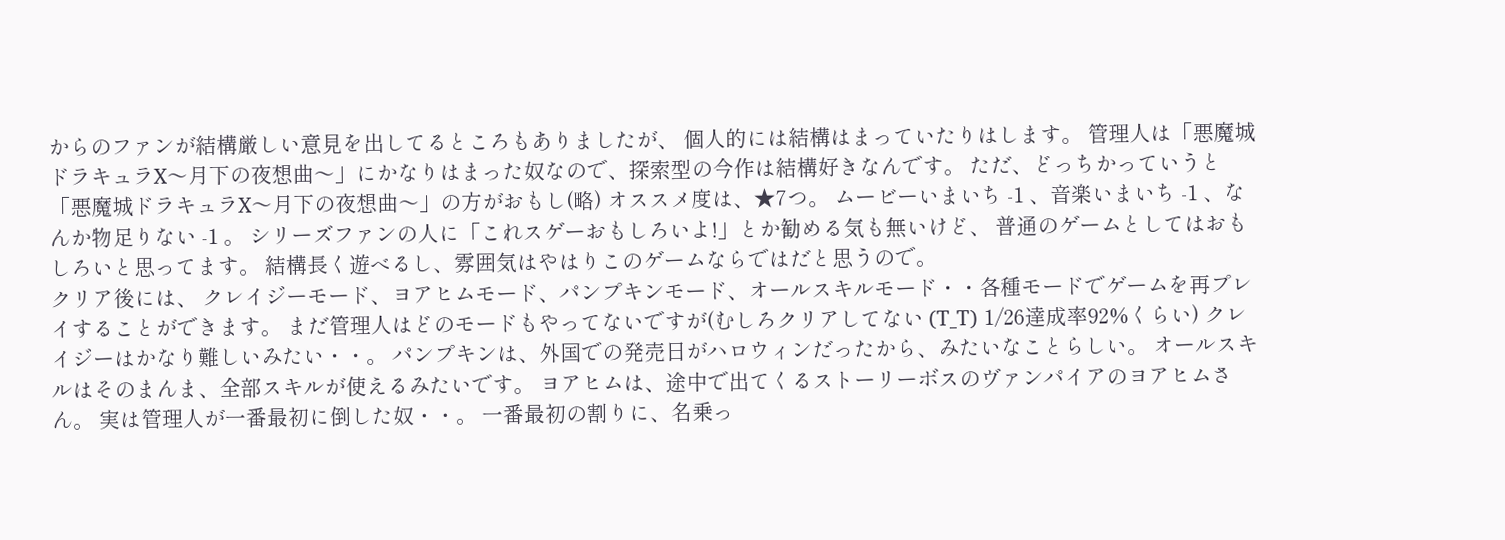からのファンが結構厳しい意見を出してるところもありましたが、 個人的には結構はまっていたりはします。 管理人は「悪魔城ドラキュラX〜月下の夜想曲〜」にかなりはまった奴なので、探索型の今作は結構好きなんです。 ただ、どっちかっていうと「悪魔城ドラキュラX〜月下の夜想曲〜」の方がおもし(略) オススメ度は、★7つ。 ムービーいまいち -1 、音楽いまいち -1 、なんか物足りない -1 。 シリーズファンの人に「これスゲーおもしろいよ!」とか勧める気も無いけど、 普通のゲームとしてはおもしろいと思ってます。 結構長く遊べるし、雰囲気はやはりこのゲームならではだと思うので。
クリア後には、 クレイジーモード、ヨアヒムモード、パンプキンモード、オールスキルモード・・各種モードでゲームを再プレイすることができます。 まだ管理人はどのモードもやってないですが(むしろクリアしてない (T_T) 1/26達成率92%くらい) クレイジーはかなり難しいみたい・・。 パンプキンは、外国での発売日がハロウィンだったから、みたいなことらしい。 オールスキルはそのまんま、全部スキルが使えるみたいです。 ヨアヒムは、途中で出てくるストーリーボスのヴァンパイアのヨアヒムさん。 実は管理人が一番最初に倒した奴・・。 一番最初の割りに、名乗っ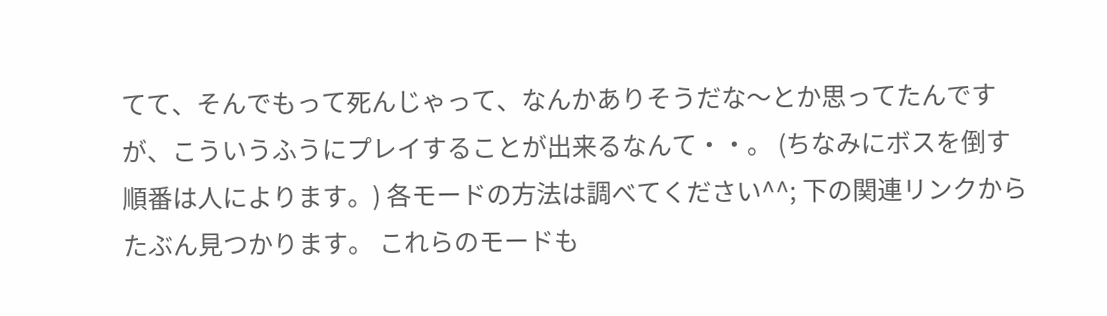てて、そんでもって死んじゃって、なんかありそうだな〜とか思ってたんですが、こういうふうにプレイすることが出来るなんて・・。 (ちなみにボスを倒す順番は人によります。) 各モードの方法は調べてください^^; 下の関連リンクからたぶん見つかります。 これらのモードも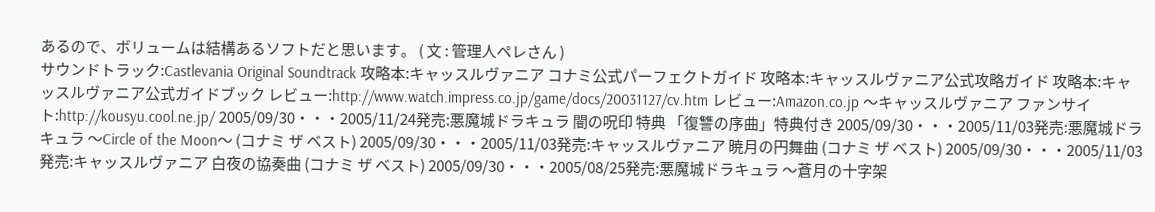あるので、ボリュームは結構あるソフトだと思います。 ( 文 : 管理人ペレさん )
サウンドトラック:Castlevania Original Soundtrack 攻略本:キャッスルヴァニア コナミ公式パーフェクトガイド 攻略本:キャッスルヴァニア公式攻略ガイド 攻略本:キャッスルヴァニア公式ガイドブック レビュー:http://www.watch.impress.co.jp/game/docs/20031127/cv.htm レビュー:Amazon.co.jp 〜キャッスルヴァニア ファンサイト:http://kousyu.cool.ne.jp/ 2005/09/30・・・2005/11/24発売:悪魔城ドラキュラ 闇の呪印 特典 「復讐の序曲」特典付き 2005/09/30・・・2005/11/03発売:悪魔城ドラキュラ 〜Circle of the Moon〜 (コナミ ザ ベスト) 2005/09/30・・・2005/11/03発売:キャッスルヴァニア 暁月の円舞曲 (コナミ ザ ベスト) 2005/09/30・・・2005/11/03発売:キャッスルヴァニア 白夜の協奏曲 (コナミ ザ ベスト) 2005/09/30・・・2005/08/25発売:悪魔城ドラキュラ 〜蒼月の十字架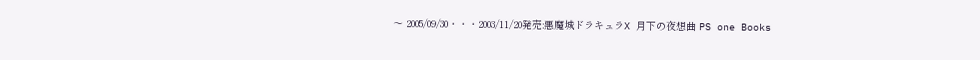〜 2005/09/30・・・2003/11/20発売:悪魔城ドラキュラX 月下の夜想曲 PS one Books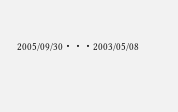2005/09/30・・・2003/05/08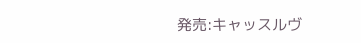発売:キャッスルヴ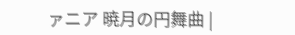ァニア 暁月の円舞曲 |